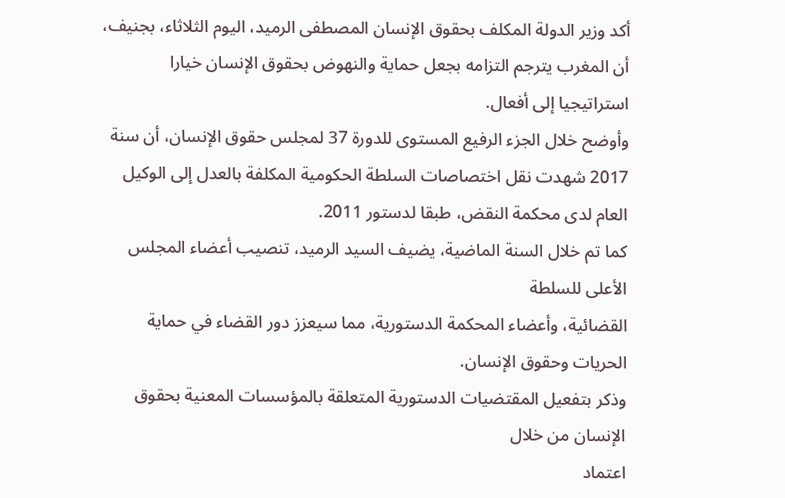أكد وزير الدولة المكلف بحقوق الإنسان المصطفى الرميد، اليوم الثلاثاء، بجنيف، أن المغرب يترجم التزامه بجعل حماية والنهوض بحقوق الإنسان خيارا استراتيجيا إلى أفعال.
وأوضح خلال الجزء الرفيع المستوى للدورة 37 لمجلس حقوق الإنسان، أن سنة 2017 شهدت نقل اختصاصات السلطة الحكومية المكلفة بالعدل إلى الوكيل العام لدى محكمة النقض، طبقا لدستور 2011.
كما تم خلال السنة الماضية، يضيف السيد الرميد، تنصيب أعضاء المجلس الأعلى للسلطة
القضائية، وأعضاء المحكمة الدستورية، مما سيعزز دور القضاء في حماية الحريات وحقوق الإنسان.
وذكر بتفعيل المقتضيات الدستورية المتعلقة بالمؤسسات المعنية بحقوق الإنسان من خلال
اعتماد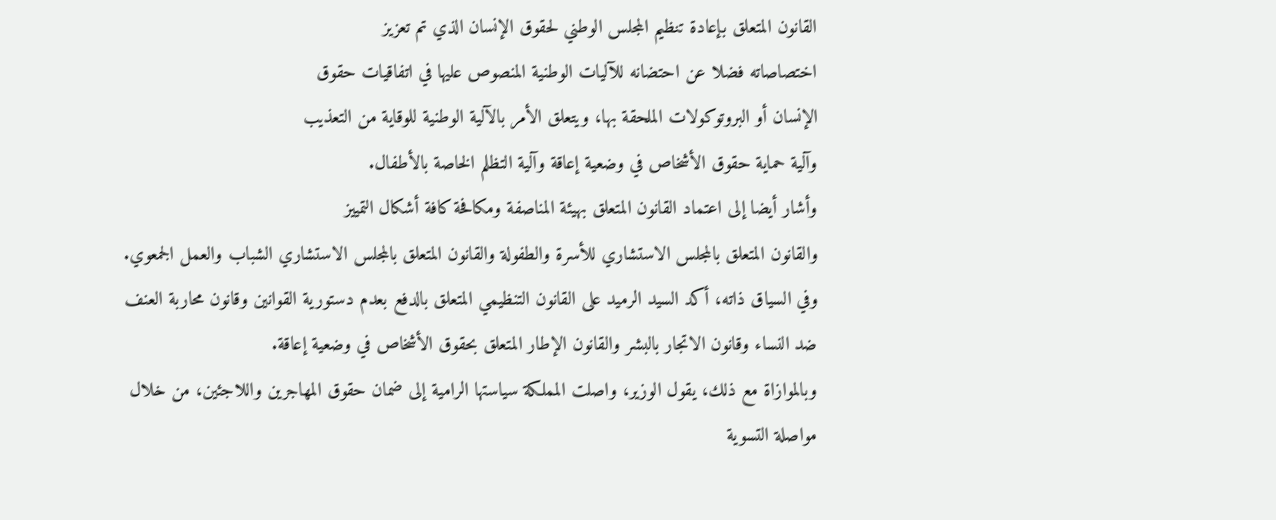القانون المتعلق بإعادة تنظيم المجلس الوطني لحقوق الإنسان الذي تم تعزيز
اختصاصاته فضلا عن احتضانه للآليات الوطنية المنصوص عليها في اتفاقيات حقوق
الإنسان أو البروتوكولات الملحقة بها، ويتعلق الأمر بالآلية الوطنية للوقاية من التعذيب
وآلية حماية حقوق الأشخاص في وضعية إعاقة وآلية التظلم الخاصة بالأطفال.
وأشار أيضا إلى اعتماد القانون المتعلق بهيئة المناصفة ومكافحة كافة أشكال التمييز
والقانون المتعلق بالمجلس الاستشاري للأسرة والطفولة والقانون المتعلق بالمجلس الاستشاري الشباب والعمل الجمعوي.
وفي السياق ذاته، أكد السيد الرميد على القانون التنظيمي المتعلق بالدفع بعدم دستورية القوانين وقانون محاربة العنف ضد النساء وقانون الاتجار بالبشر والقانون الإطار المتعلق بحقوق الأشخاص في وضعية إعاقة.
وبالموازاة مع ذلك، يقول الوزير، واصلت المملكة سياستها الرامية إلى ضمان حقوق المهاجرين واللاجئين، من خلال مواصلة التسوية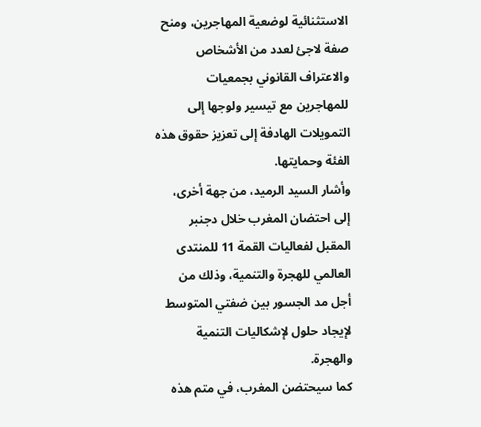الاستثنائية لوضعية المهاجرين، ومنح صفة لاجئ لعدد من الأشخاص والاعتراف القانوني بجمعيات للمهاجرين مع تيسير ولوجها إلى التمويلات الهادفة إلى تعزيز حقوق هذه الفئة وحمايتها.
وأشار السيد الرميد، من جهة أخرى، إلى احتضان المغرب خلال دجنبر المقبل لفعاليات القمة 11 للمنتدى العالمي للهجرة والتنمية، وذلك من أجل مد الجسور بين ضفتي المتوسط لإيجاد حلول لإشكاليات التنمية والهجرة.
كما سيحتضن المغرب، في متم هذه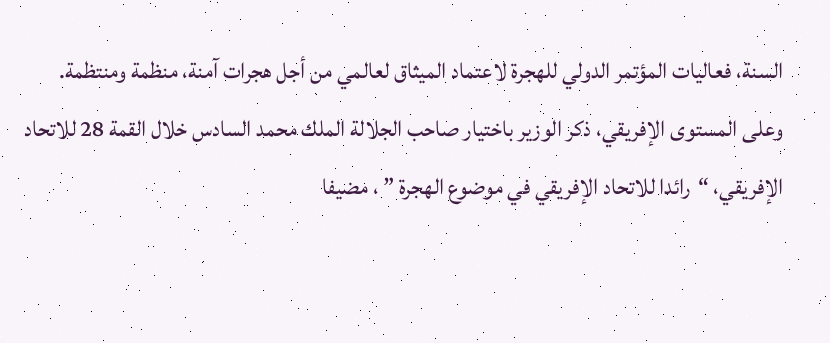السنة، فعاليات المؤتمر الدولي للهجرة لاعتماد الميثاق لعالمي من أجل هجرات آمنة، منظمة ومنتظمة.
وعلى المستوى الإفريقي، ذكر الوزير باختيار صاحب الجلالة الملك محمد السادس خلال القمة 28 للاتحاد الإفريقي، “رائدا للاتحاد الإفريقي في موضوع الهجرة ” ، مضيفا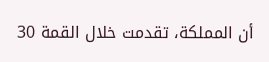أن المملكة، تقدمت خلال القمة 30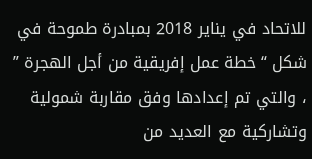للاتحاد في يناير 2018 بمبادرة طموحة في شكل “خطة عمل إفريقية من أجل الهجرة ” ، والتي تم إعدادها وفق مقاربة شمولية وتشاركية مع العديد من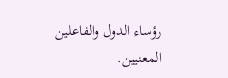رؤساء الدول والفاعلين المعنيين.